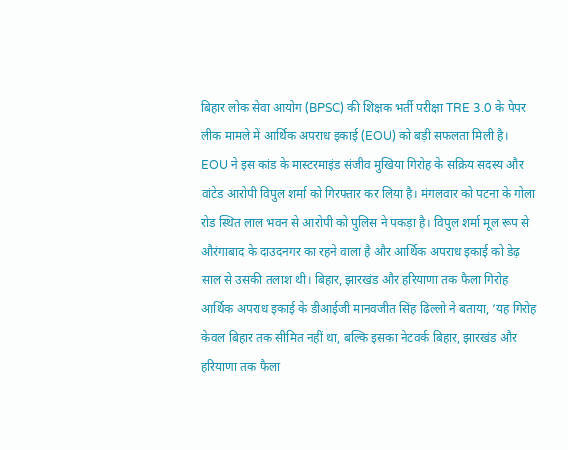बिहार लोक सेवा आयोग (BPSC) की शिक्षक भर्ती परीक्षा TRE 3.0 के पेपर लीक मामले में आर्थिक अपराध इकाई (EOU) को बड़ी सफलता मिली है। EOU ने इस कांड के मास्टरमाइंड संजीव मुखिया गिरोह के सक्रिय सदस्य और वांटेड आरोपी विपुल शर्मा को गिरफ्तार कर लिया है। मंगलवार को पटना के गोला रोड स्थित लाल भवन से आरोपी को पुलिस ने पकड़ा है। विपुल शर्मा मूल रूप से औरंगाबाद के दाउदनगर का रहने वाला है और आर्थिक अपराध इकाई को डेढ़ साल से उसकी तलाश थी। बिहार, झारखंड और हरियाणा तक फैला गिरोह आर्थिक अपराध इकाई के डीआईजी मानवजीत सिंह ढिल्लो ने बताया, ‘यह गिरोह केवल बिहार तक सीमित नहीं था, बल्कि इसका नेटवर्क बिहार, झारखंड और हरियाणा तक फैला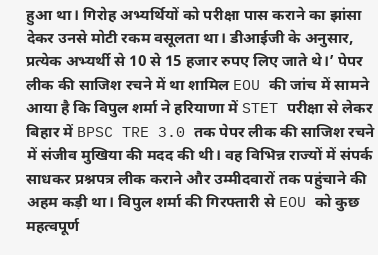हुआ था। गिरोह अभ्यर्थियों को परीक्षा पास कराने का झांसा देकर उनसे मोटी रकम वसूलता था। डीआईजी के अनुसार, प्रत्येक अभ्यर्थी से 10 से 15 हजार रुपए लिए जाते थे।’ पेपर लीक की साजिश रचने में था शामिल EOU की जांच में सामने आया है कि विपुल शर्मा ने हरियाणा में STET परीक्षा से लेकर बिहार में BPSC TRE 3.0 तक पेपर लीक की साजिश रचने में संजीव मुखिया की मदद की थी। वह विभिन्न राज्यों में संपर्क साधकर प्रश्नपत्र लीक कराने और उम्मीदवारों तक पहुंचाने की अहम कड़ी था। विपुल शर्मा की गिरफ्तारी से EOU को कुछ महत्वपूर्ण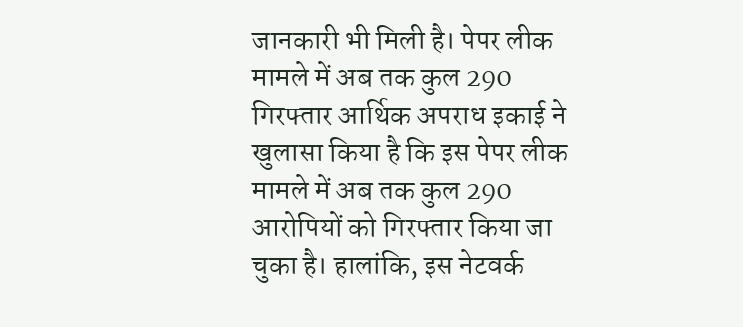जानकारी भी मिली है। पेपर लीक मामले में अब तक कुल 290 गिरफ्तार आर्थिक अपराध इकाई ने खुलासा किया है कि इस पेपर लीक मामले में अब तक कुल 290 आरोपियों को गिरफ्तार किया जा चुका है। हालांकि, इस नेटवर्क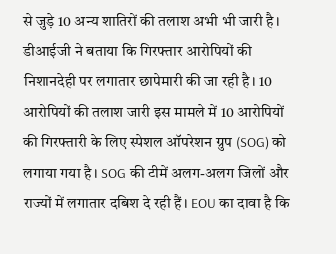से जुड़े 10 अन्य शातिरों की तलाश अभी भी जारी है। डीआईजी ने बताया कि गिरफ्तार आरोपियों की निशानदेही पर लगातार छापेमारी की जा रही है। 10 आरोपियों की तलाश जारी इस मामले में 10 आरोपियों की गिरफ्तारी के लिए स्पेशल ऑपरेशन ग्रुप (SOG) को लगाया गया है। SOG की टीमें अलग-अलग जिलों और राज्यों में लगातार दबिश दे रही हैं। EOU का दावा है कि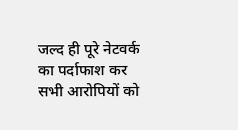जल्द ही पूरे नेटवर्क का पर्दाफाश कर सभी आरोपियों को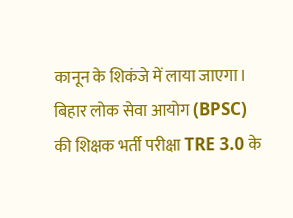कानून के शिकंजे में लाया जाएगा। बिहार लोक सेवा आयोग (BPSC) की शिक्षक भर्ती परीक्षा TRE 3.0 के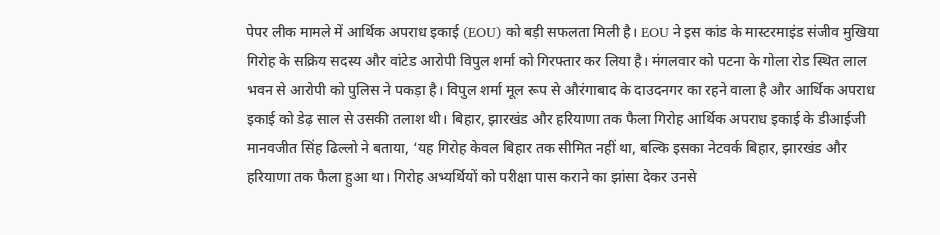पेपर लीक मामले में आर्थिक अपराध इकाई (EOU) को बड़ी सफलता मिली है। EOU ने इस कांड के मास्टरमाइंड संजीव मुखिया गिरोह के सक्रिय सदस्य और वांटेड आरोपी विपुल शर्मा को गिरफ्तार कर लिया है। मंगलवार को पटना के गोला रोड स्थित लाल भवन से आरोपी को पुलिस ने पकड़ा है। विपुल शर्मा मूल रूप से औरंगाबाद के दाउदनगर का रहने वाला है और आर्थिक अपराध इकाई को डेढ़ साल से उसकी तलाश थी। बिहार, झारखंड और हरियाणा तक फैला गिरोह आर्थिक अपराध इकाई के डीआईजी मानवजीत सिंह ढिल्लो ने बताया, ‘यह गिरोह केवल बिहार तक सीमित नहीं था, बल्कि इसका नेटवर्क बिहार, झारखंड और हरियाणा तक फैला हुआ था। गिरोह अभ्यर्थियों को परीक्षा पास कराने का झांसा देकर उनसे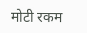मोटी रकम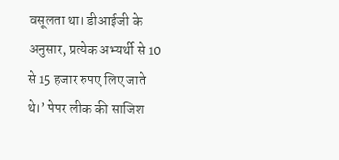वसूलता था। डीआईजी के अनुसार, प्रत्येक अभ्यर्थी से 10 से 15 हजार रुपए लिए जाते थे।’ पेपर लीक की साजिश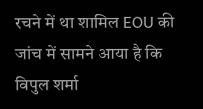रचने में था शामिल EOU की जांच में सामने आया है कि विपुल शर्मा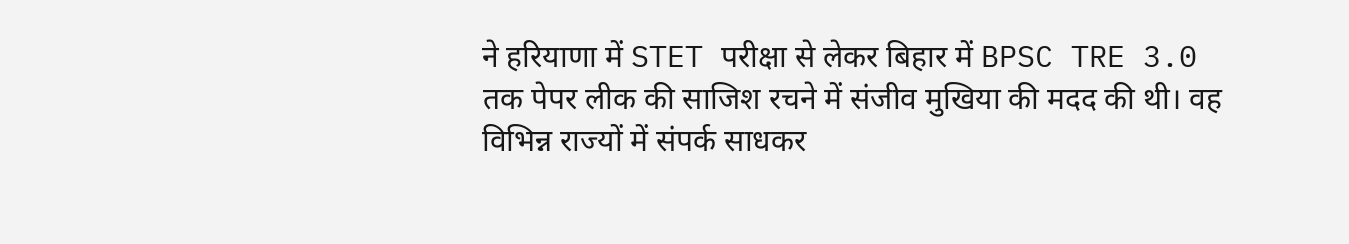ने हरियाणा में STET परीक्षा से लेकर बिहार में BPSC TRE 3.0 तक पेपर लीक की साजिश रचने में संजीव मुखिया की मदद की थी। वह विभिन्न राज्यों में संपर्क साधकर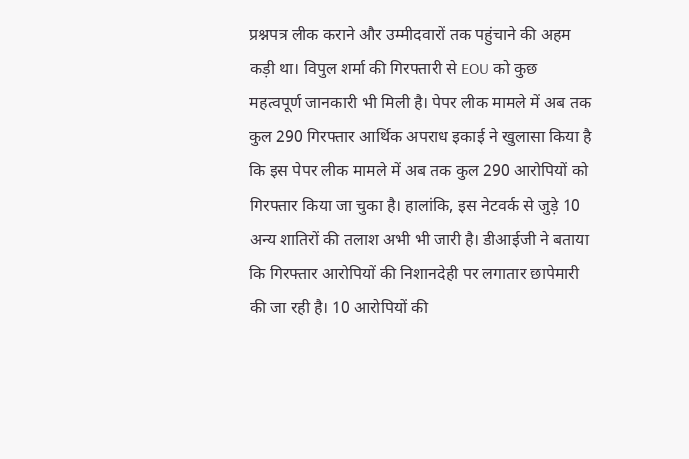प्रश्नपत्र लीक कराने और उम्मीदवारों तक पहुंचाने की अहम कड़ी था। विपुल शर्मा की गिरफ्तारी से EOU को कुछ महत्वपूर्ण जानकारी भी मिली है। पेपर लीक मामले में अब तक कुल 290 गिरफ्तार आर्थिक अपराध इकाई ने खुलासा किया है कि इस पेपर लीक मामले में अब तक कुल 290 आरोपियों को गिरफ्तार किया जा चुका है। हालांकि, इस नेटवर्क से जुड़े 10 अन्य शातिरों की तलाश अभी भी जारी है। डीआईजी ने बताया कि गिरफ्तार आरोपियों की निशानदेही पर लगातार छापेमारी की जा रही है। 10 आरोपियों की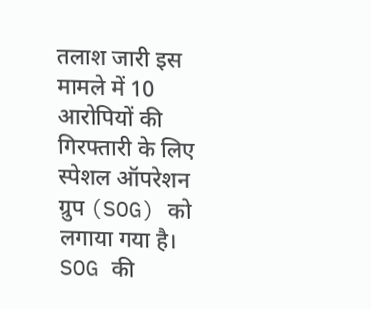तलाश जारी इस मामले में 10 आरोपियों की गिरफ्तारी के लिए स्पेशल ऑपरेशन ग्रुप (SOG) को लगाया गया है। SOG की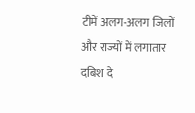टीमें अलग-अलग जिलों और राज्यों में लगातार दबिश दे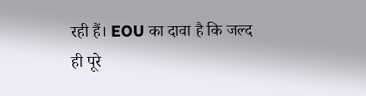रही हैं। EOU का दावा है कि जल्द ही पूरे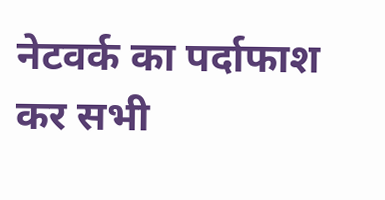नेटवर्क का पर्दाफाश कर सभी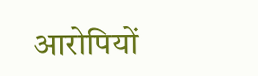आरोपियों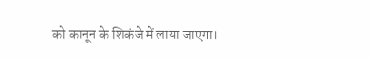को कानून के शिकंजे में लाया जाएगा।